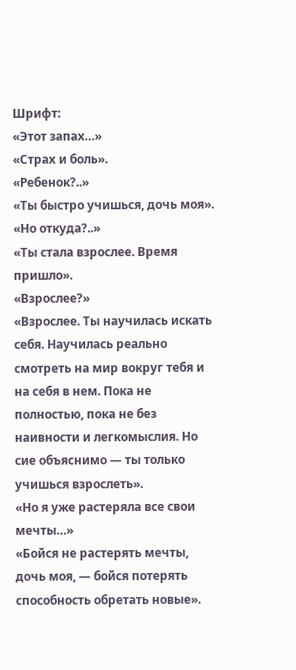Шрифт:
«Этот запах…»
«Страх и боль».
«Ребенок?..»
«Ты быстро учишься, дочь моя».
«Но откуда?..»
«Ты стала взрослее. Время пришло».
«Взрослее?»
«Взрослее. Ты научилась искать себя. Научилась реально смотреть на мир вокруг тебя и на себя в нем. Пока не полностью, пока не без наивности и легкомыслия. Но сие объяснимо — ты только учишься взрослеть».
«Но я уже растеряла все свои мечты…»
«Бойся не растерять мечты, дочь моя, — бойся потерять способность обретать новые».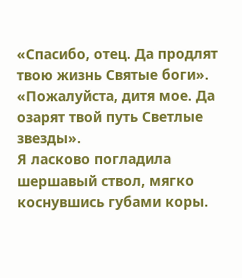«Спасибо, отец. Да продлят твою жизнь Святые боги».
«Пожалуйста, дитя мое. Да озарят твой путь Светлые звезды».
Я ласково погладила шершавый ствол, мягко коснувшись губами коры.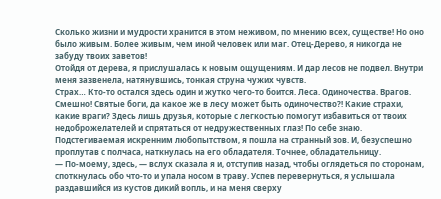Сколько жизни и мудрости хранится в этом неживом, по мнению всех, существе! Но оно было живым. Более живым, чем иной человек или маг. Отец-Дерево, я никогда не забуду твоих заветов!
Отойдя от дерева, я прислушалась к новым ощущениям. И дар лесов не подвел. Внутри меня зазвенела, натянувшись, тонкая струна чужих чувств.
Страх… Кто-то остался здесь один и жутко чего-то боится. Леса. Одиночества. Врагов.
Смешно! Святые боги, да какое же в лесу может быть одиночество?! Какие страхи, какие враги? Здесь лишь друзья, которые с легкостью помогут избавиться от твоих недоброжелателей и спрятаться от недружественных глаз! По себе знаю.
Подстегиваемая искренним любопытством, я пошла на странный зов. И, безуспешно проплутав с полчаса, наткнулась на его обладателя. Точнее, обладательницу.
— По-моему, здесь, — вслух сказала я и, отступив назад, чтобы оглядеться по сторонам, споткнулась обо что-то и упала носом в траву. Успев перевернуться, я услышала раздавшийся из кустов дикий вопль, и на меня сверху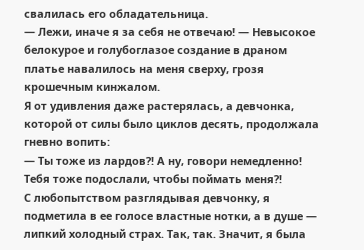свалилась его обладательница.
— Лежи, иначе я за себя не отвечаю! — Невысокое белокурое и голубоглазое создание в драном платье навалилось на меня сверху, грозя крошечным кинжалом.
Я от удивления даже растерялась, а девчонка, которой от силы было циклов десять, продолжала гневно вопить:
— Ты тоже из лардов?! А ну, говори немедленно! Тебя тоже подослали, чтобы поймать меня?!
С любопытством разглядывая девчонку, я подметила в ее голосе властные нотки, а в душе — липкий холодный страх. Так, так. Значит, я была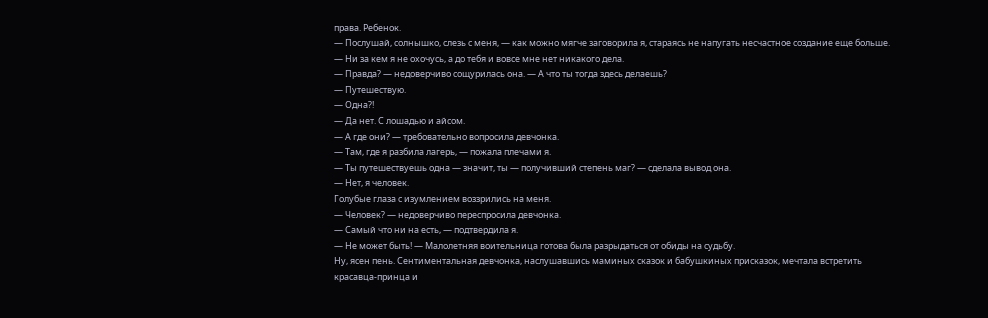права. Ребенок.
— Послушай, солнышко, слезь с меня, — как можно мягче заговорила я, стараясь не напугать несчастное создание еще больше. — Ни за кем я не охочусь, а до тебя и вовсе мне нет никакого дела.
— Правда? — недоверчиво сощурилась она. — А что ты тогда здесь делаешь?
— Путешествую.
— Одна?!
— Да нет. С лошадью и айсом.
— А где они? — требовательно вопросила девчонка.
— Там, где я разбила лагерь, — пожала плечами я.
— Ты путешествуешь одна — значит, ты — получивший степень маг? — сделала вывод она.
— Нет, я человек.
Голубые глаза с изумлением воззрились на меня.
— Человек? — недоверчиво переспросила девчонка.
— Самый что ни на есть, — подтвердила я.
— Не может быть! — Малолетняя воительница готова была разрыдаться от обиды на судьбу.
Ну, ясен пень. Сентиментальная девчонка, наслушавшись маминых сказок и бабушкиных присказок, мечтала встретить красавца-принца и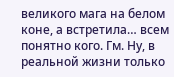великого мага на белом коне, а встретила… всем понятно кого. Гм. Ну, в реальной жизни только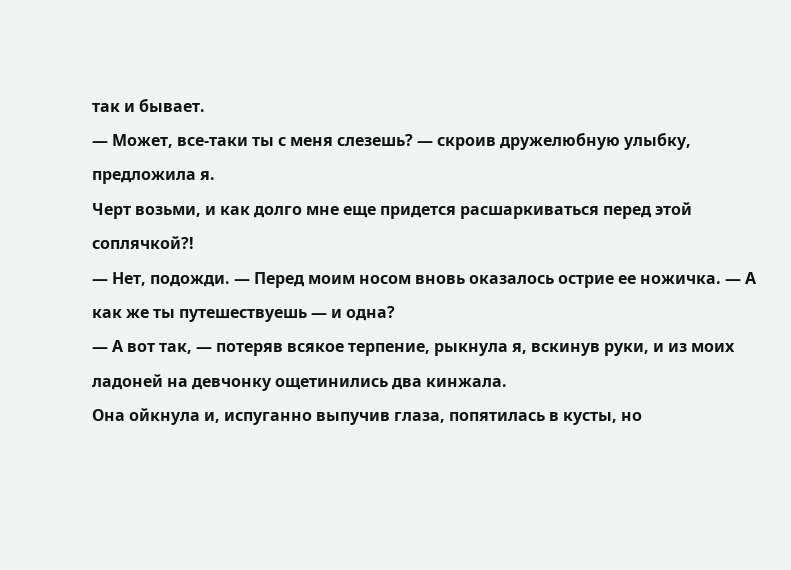так и бывает.
— Может, все-таки ты с меня слезешь? — скроив дружелюбную улыбку, предложила я.
Черт возьми, и как долго мне еще придется расшаркиваться перед этой соплячкой?!
— Нет, подожди. — Перед моим носом вновь оказалось острие ее ножичка. — А как же ты путешествуешь — и одна?
— А вот так, — потеряв всякое терпение, рыкнула я, вскинув руки, и из моих ладоней на девчонку ощетинились два кинжала.
Она ойкнула и, испуганно выпучив глаза, попятилась в кусты, но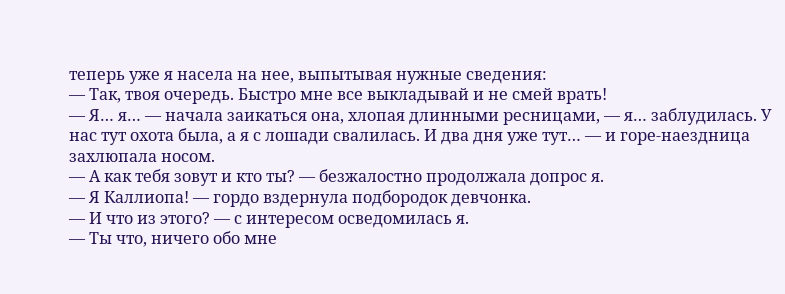теперь уже я насела на нее, выпытывая нужные сведения:
— Так, твоя очередь. Быстро мне все выкладывай и не смей врать!
— Я… я… — начала заикаться она, хлопая длинными ресницами, — я… заблудилась. У нас тут охота была, а я с лошади свалилась. И два дня уже тут… — и горе-наездница захлюпала носом.
— А как тебя зовут и кто ты? — безжалостно продолжала допрос я.
— Я Каллиопа! — гордо вздернула подбородок девчонка.
— И что из этого? — с интересом осведомилась я.
— Ты что, ничего обо мне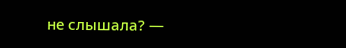не слышала? —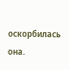оскорбилась она.